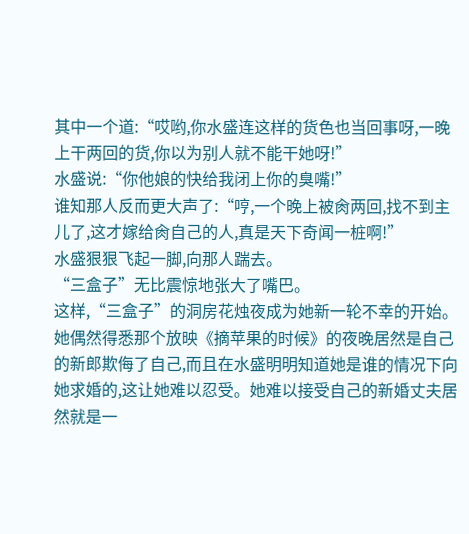其中一个道:“哎哟,你水盛连这样的货色也当回事呀,一晚上干两回的货,你以为别人就不能干她呀!”
水盛说:“你他娘的快给我闭上你的臭嘴!”
谁知那人反而更大声了:“哼,一个晚上被肏两回,找不到主儿了,这才嫁给肏自己的人,真是天下奇闻一桩啊!”
水盛狠狠飞起一脚,向那人踹去。
“三盒子”无比震惊地张大了嘴巴。
这样,“三盒子”的洞房花烛夜成为她新一轮不幸的开始。她偶然得悉那个放映《摘苹果的时候》的夜晚居然是自己的新郎欺侮了自己,而且在水盛明明知道她是谁的情况下向她求婚的,这让她难以忍受。她难以接受自己的新婚丈夫居然就是一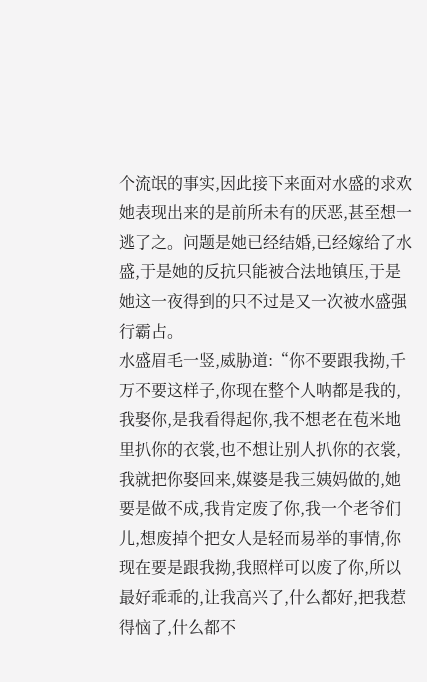个流氓的事实,因此接下来面对水盛的求欢她表现出来的是前所未有的厌恶,甚至想一逃了之。问题是她已经结婚,已经嫁给了水盛,于是她的反抗只能被合法地镇压,于是她这一夜得到的只不过是又一次被水盛强行霸占。
水盛眉毛一竖,威胁道:“你不要跟我拗,千万不要这样子,你现在整个人呐都是我的,我娶你,是我看得起你,我不想老在苞米地里扒你的衣裳,也不想让别人扒你的衣裳,我就把你娶回来,媒婆是我三姨妈做的,她要是做不成,我肯定废了你,我一个老爷们儿,想废掉个把女人是轻而易举的事情,你现在要是跟我拗,我照样可以废了你,所以最好乖乖的,让我高兴了,什么都好,把我惹得恼了,什么都不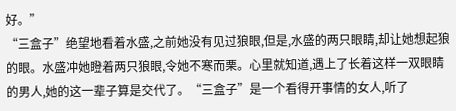好。”
“三盒子”绝望地看着水盛,之前她没有见过狼眼,但是,水盛的两只眼睛,却让她想起狼的眼。水盛冲她瞪着两只狼眼,令她不寒而栗。心里就知道,遇上了长着这样一双眼睛的男人,她的这一辈子算是交代了。“三盒子”是一个看得开事情的女人,听了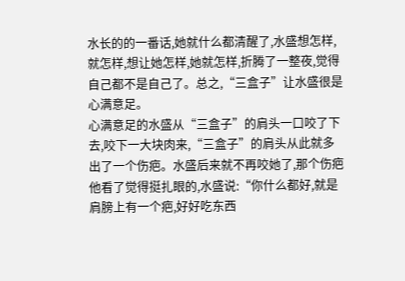水长的的一番话,她就什么都清醒了,水盛想怎样,就怎样,想让她怎样,她就怎样,折腾了一整夜,觉得自己都不是自己了。总之,“三盒子”让水盛很是心满意足。
心满意足的水盛从“三盒子”的肩头一口咬了下去,咬下一大块肉来,“三盒子”的肩头从此就多出了一个伤疤。水盛后来就不再咬她了,那个伤疤他看了觉得挺扎眼的,水盛说:“你什么都好,就是肩膀上有一个疤,好好吃东西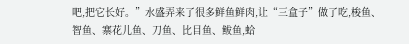吧,把它长好。”水盛弄来了很多鲜鱼鲜肉,让“三盒子”做了吃,梭鱼、智鱼、寨花儿鱼、刀鱼、比目鱼、鲅鱼,蛤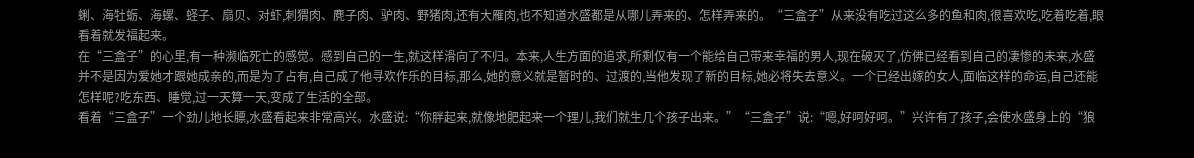蜊、海牡蛎、海螺、蛏子、扇贝、对虾,刺猬肉、麂子肉、驴肉、野猪肉,还有大雁肉,也不知道水盛都是从哪儿弄来的、怎样弄来的。“三盒子”从来没有吃过这么多的鱼和肉,很喜欢吃,吃着吃着,眼看着就发福起来。
在“三盒子”的心里,有一种濒临死亡的感觉。感到自己的一生,就这样滑向了不归。本来,人生方面的追求,所剩仅有一个能给自己带来幸福的男人,现在破灭了,仿佛已经看到自己的凄惨的未来,水盛并不是因为爱她才跟她成亲的,而是为了占有,自己成了他寻欢作乐的目标,那么,她的意义就是暂时的、过渡的,当他发现了新的目标,她必将失去意义。一个已经出嫁的女人,面临这样的命运,自己还能怎样呢?吃东西、睡觉,过一天算一天,变成了生活的全部。
看着“三盒子”一个劲儿地长膘,水盛看起来非常高兴。水盛说:“你胖起来,就像地肥起来一个理儿,我们就生几个孩子出来。”“三盒子”说:“嗯,好呵好呵。”兴许有了孩子,会使水盛身上的“狼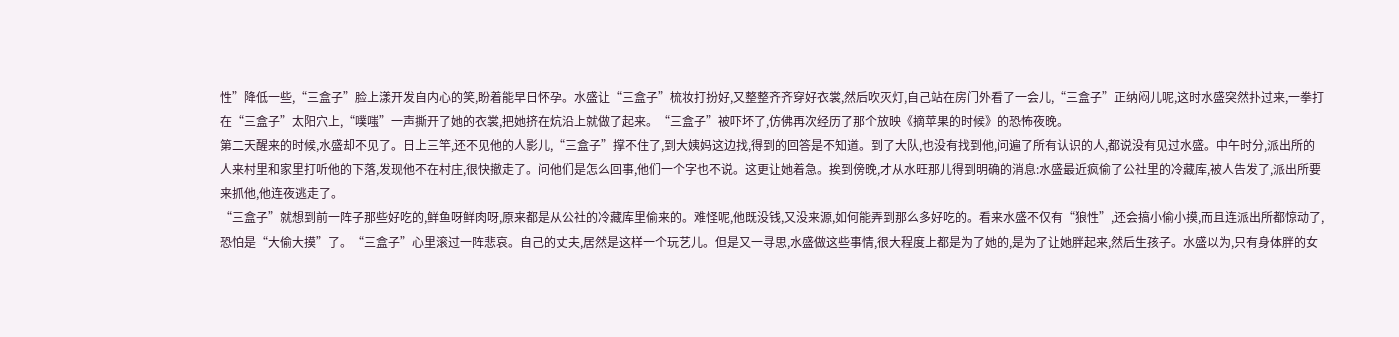性”降低一些,“三盒子”脸上漾开发自内心的笑,盼着能早日怀孕。水盛让“三盒子”梳妆打扮好,又整整齐齐穿好衣裳,然后吹灭灯,自己站在房门外看了一会儿,“三盒子”正纳闷儿呢,这时水盛突然扑过来,一拳打在“三盒子”太阳穴上,“噗嗤”一声撕开了她的衣裳,把她挤在炕沿上就做了起来。“三盒子”被吓坏了,仿佛再次经历了那个放映《摘苹果的时候》的恐怖夜晚。
第二天醒来的时候,水盛却不见了。日上三竿,还不见他的人影儿,“三盒子”撑不住了,到大姨妈这边找,得到的回答是不知道。到了大队,也没有找到他,问遍了所有认识的人,都说没有见过水盛。中午时分,派出所的人来村里和家里打听他的下落,发现他不在村庄,很快撤走了。问他们是怎么回事,他们一个字也不说。这更让她着急。挨到傍晚,才从水旺那儿得到明确的消息:水盛最近疯偷了公社里的冷藏库,被人告发了,派出所要来抓他,他连夜逃走了。
“三盒子”就想到前一阵子那些好吃的,鲜鱼呀鲜肉呀,原来都是从公社的冷藏库里偷来的。难怪呢,他既没钱,又没来源,如何能弄到那么多好吃的。看来水盛不仅有“狼性”,还会搞小偷小摸,而且连派出所都惊动了,恐怕是“大偷大摸”了。“三盒子”心里滚过一阵悲哀。自己的丈夫,居然是这样一个玩艺儿。但是又一寻思,水盛做这些事情,很大程度上都是为了她的,是为了让她胖起来,然后生孩子。水盛以为,只有身体胖的女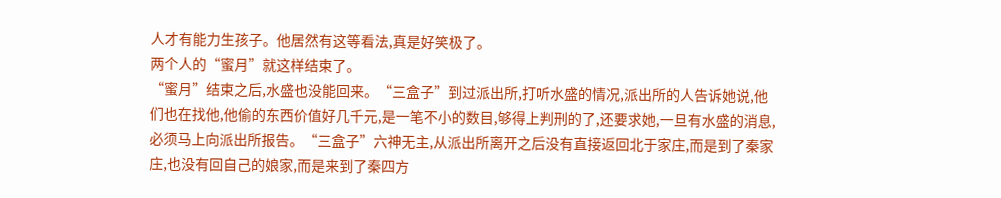人才有能力生孩子。他居然有这等看法,真是好笑极了。
两个人的“蜜月”就这样结束了。
“蜜月”结束之后,水盛也没能回来。“三盒子”到过派出所,打听水盛的情况,派出所的人告诉她说,他们也在找他,他偷的东西价值好几千元,是一笔不小的数目,够得上判刑的了,还要求她,一旦有水盛的消息,必须马上向派出所报告。“三盒子”六神无主,从派出所离开之后没有直接返回北于家庄,而是到了秦家庄,也没有回自己的娘家,而是来到了秦四方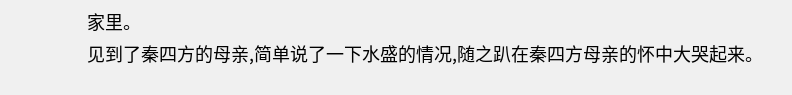家里。
见到了秦四方的母亲,简单说了一下水盛的情况,随之趴在秦四方母亲的怀中大哭起来。